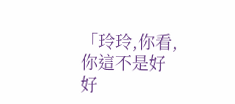「玲玲,你看,你這不是好好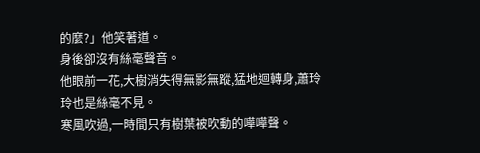的麼?」他笑著道。
身後卻沒有絲毫聲音。
他眼前一花,大樹消失得無影無蹤,猛地迴轉身,蕭玲玲也是絲毫不見。
寒風吹過,一時間只有樹葉被吹動的嘩嘩聲。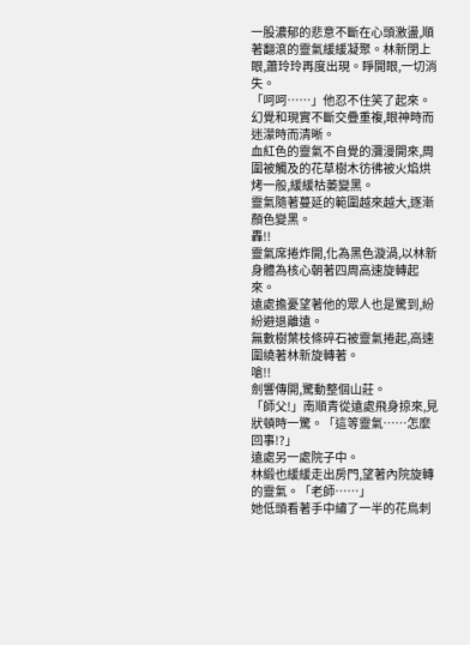一股濃郁的悲意不斷在心頭激盪,順著翻滾的靈氣緩緩凝聚。林新閉上眼,蕭玲玲再度出現。睜開眼,一切消失。
「呵呵……」他忍不住笑了起來。
幻覺和現實不斷交疊重複,眼神時而迷濛時而清晰。
血紅色的靈氣不自覺的瀰漫開來,周圍被觸及的花草樹木彷彿被火焰烘烤一般,緩緩枯萎變黑。
靈氣隨著蔓延的範圍越來越大,逐漸顏色變黑。
轟!!
靈氣席捲炸開,化為黑色漩渦,以林新身體為核心朝著四周高速旋轉起來。
遠處擔憂望著他的眾人也是驚到,紛紛避退離遠。
無數樹葉枝條碎石被靈氣捲起,高速圍繞著林新旋轉著。
嗆!!
劍響傳開,驚動整個山莊。
「師父!」南順青從遠處飛身掠來,見狀頓時一驚。「這等靈氣……怎麼回事!?」
遠處另一處院子中。
林緞也緩緩走出房門,望著內院旋轉的靈氣。「老師……」
她低頭看著手中繡了一半的花鳥刺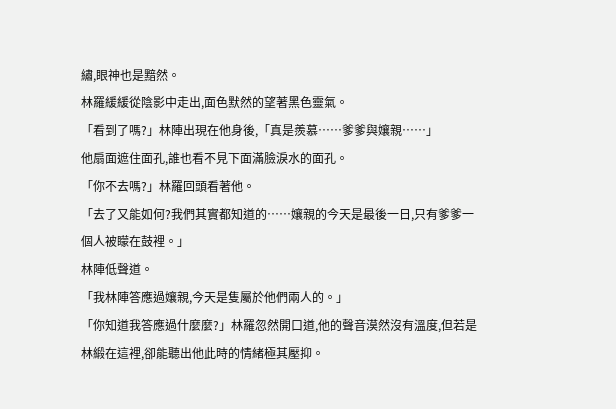繡,眼神也是黯然。
林羅緩緩從陰影中走出,面色默然的望著黑色靈氣。
「看到了嗎?」林陣出現在他身後,「真是羨慕……爹爹與孃親……」
他扇面遮住面孔,誰也看不見下面滿臉淚水的面孔。
「你不去嗎?」林羅回頭看著他。
「去了又能如何?我們其實都知道的……孃親的今天是最後一日,只有爹爹一個人被矇在鼓裡。」
林陣低聲道。
「我林陣答應過孃親,今天是隻屬於他們兩人的。」
「你知道我答應過什麼麼?」林羅忽然開口道,他的聲音漠然沒有溫度,但若是林緞在這裡,卻能聽出他此時的情緒極其壓抑。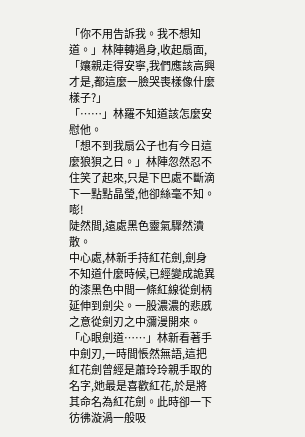「你不用告訴我。我不想知道。」林陣轉過身,收起扇面,「孃親走得安寧,我們應該高興才是,都這麼一臉哭喪樣像什麼樣子?」
「……」林羅不知道該怎麼安慰他。
「想不到我扇公子也有今日這麼狼狽之日。」林陣忽然忍不住笑了起來,只是下巴處不斷滴下一點點晶瑩,他卻絲毫不知。
嘭!
陡然間,遠處黑色靈氣驟然潰散。
中心處,林新手持紅花劍,劍身不知道什麼時候,已經變成詭異的漆黑色中間一條紅線從劍柄延伸到劍尖。一股濃濃的悲慼之意從劍刃之中瀰漫開來。
「心眼劍道……」林新看著手中劍刃,一時間悵然無語,這把紅花劍曾經是蕭玲玲親手取的名字,她最是喜歡紅花,於是將其命名為紅花劍。此時卻一下彷彿漩渦一般吸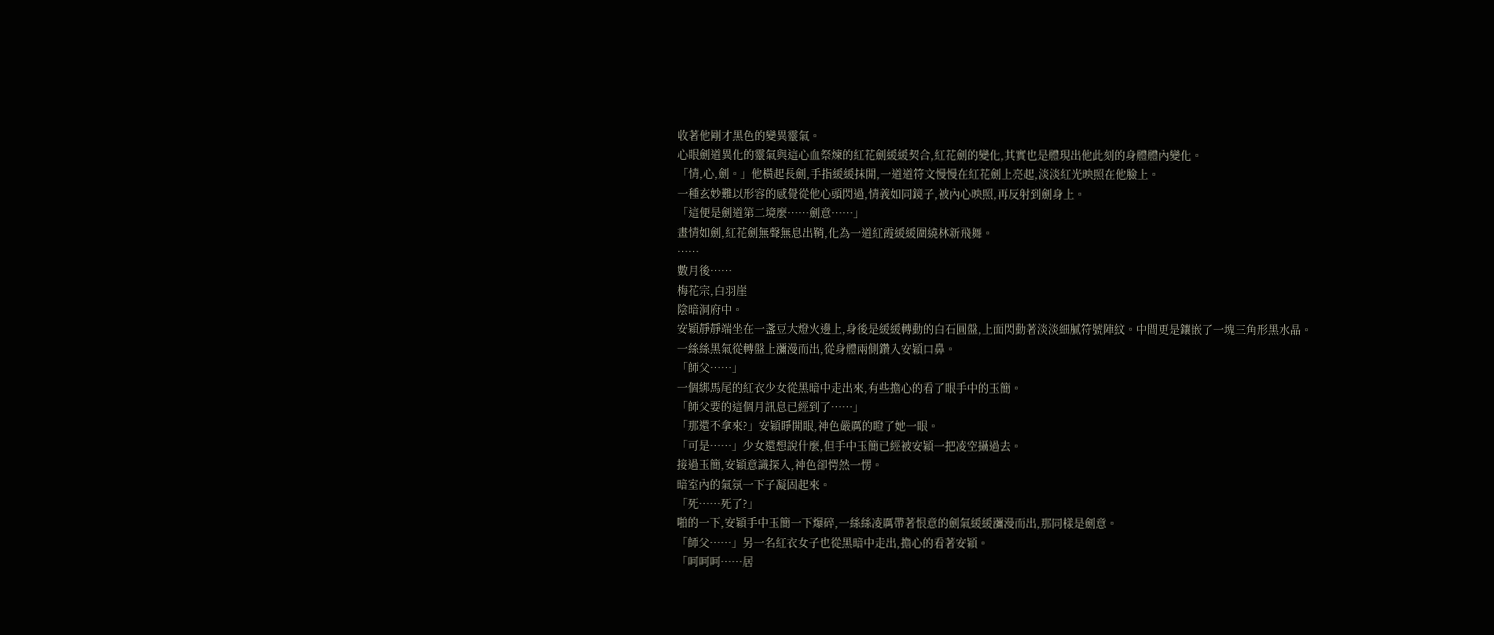收著他剛才黑色的變異靈氣。
心眼劍道異化的靈氣與這心血祭煉的紅花劍緩緩契合,紅花劍的變化,其實也是體現出他此刻的身體體內變化。
「情,心,劍。」他橫起長劍,手指緩緩抹開,一道道符文慢慢在紅花劍上亮起,淡淡紅光映照在他臉上。
一種玄妙難以形容的感覺從他心頭閃過,情義如同鏡子,被內心映照,再反射到劍身上。
「這便是劍道第二境麼……劍意……」
畫情如劍,紅花劍無聲無息出鞘,化為一道紅霞緩緩圍繞林新飛舞。
……
數月後……
梅花宗,白羽崖
陰暗洞府中。
安穎靜靜端坐在一盞豆大燈火邊上,身後是緩緩轉動的白石圓盤,上面閃動著淡淡細膩符號陣紋。中間更是鑲嵌了一塊三角形黑水晶。
一絲絲黑氣從轉盤上瀰漫而出,從身體兩側鑽入安穎口鼻。
「師父……」
一個綁馬尾的紅衣少女從黑暗中走出來,有些擔心的看了眼手中的玉簡。
「師父要的這個月訊息已經到了……」
「那還不拿來?」安穎睜開眼,神色嚴厲的瞪了她一眼。
「可是……」少女還想說什麼,但手中玉簡已經被安穎一把凌空攝過去。
接過玉簡,安穎意識探入,神色卻愕然一愣。
暗室內的氣氛一下子凝固起來。
「死……死了?」
啪的一下,安穎手中玉簡一下爆碎,一絲絲凌厲帶著恨意的劍氣緩緩瀰漫而出,那同樣是劍意。
「師父……」另一名紅衣女子也從黑暗中走出,擔心的看著安穎。
「呵呵呵……居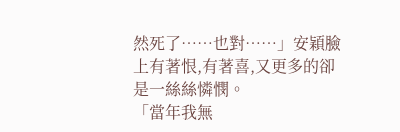然死了……也對……」安穎臉上有著恨,有著喜,又更多的卻是一絲絲憐憫。
「當年我無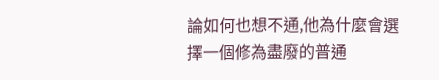論如何也想不通,他為什麼會選擇一個修為盡廢的普通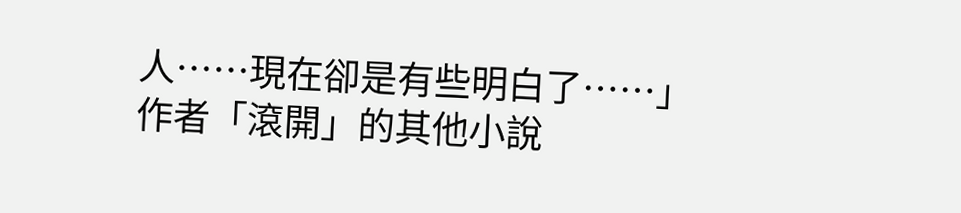人……現在卻是有些明白了……」
作者「滾開」的其他小說